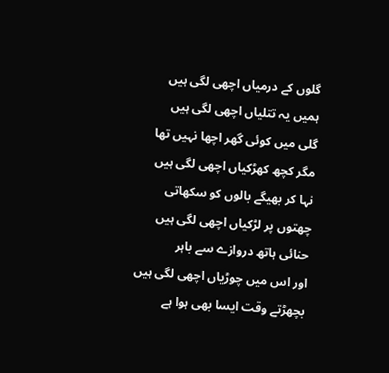گلوں کے درمیاں اچھی لگی ہیں
ہمیں یہ تتلیاں اچھی لگی ہیں
گلی میں کوئی گھر اچھا نہیں تھا
مگر کچھ کھڑکیاں اچھی لگی ہیں
نہا کر بھیگے بالوں کو سکھاتی
چھتوں پر لڑکیاں اچھی لگی ہیں
حنائی ہاتھ دروازے سے باہر
اور اس میں چوڑیاں اچھی لگی ہیں
بچھڑتے وقت ایسا بھی ہوا ہے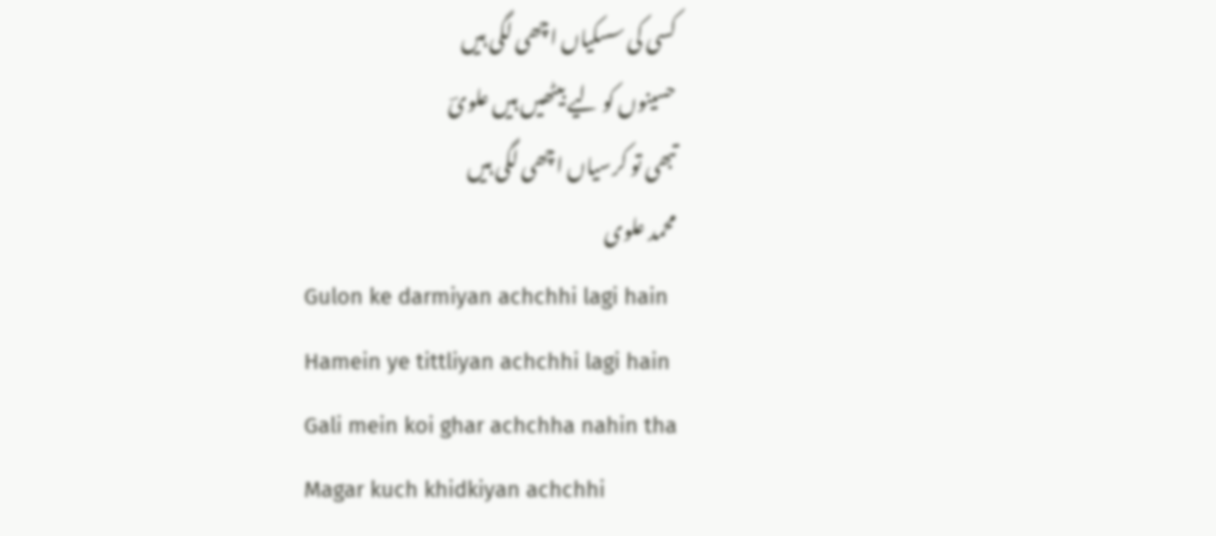کسی کی سسکیاں اچھی لگی ہیں
حسینوں کو لیے بیٹھیں ہیں علویؔ
تبھی تو کرسیاں اچھی لگی ہیں
محمد علوی
Gulon ke darmiyan achchhi lagi hain
Hamein ye tittliyan achchhi lagi hain
Gali mein koi ghar achchha nahin tha
Magar kuch khidkiyan achchhi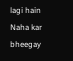lagi hain
Naha kar bheegay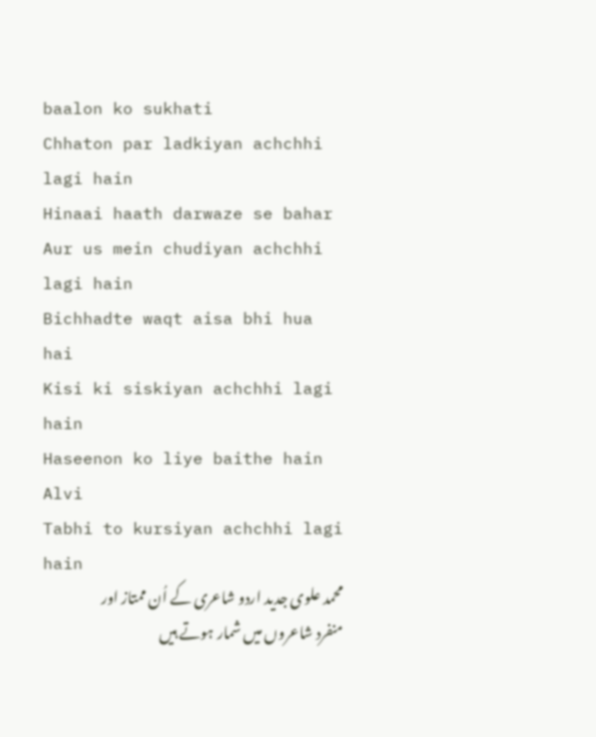baalon ko sukhati
Chhaton par ladkiyan achchhi lagi hain
Hinaai haath darwaze se bahar
Aur us mein chudiyan achchhi lagi hain
Bichhadte waqt aisa bhi hua hai
Kisi ki siskiyan achchhi lagi hain
Haseenon ko liye baithe hain Alvi
Tabhi to kursiyan achchhi lagi hain
محمد علوی جدید اردو شاعری کے اُن ممتاز اور منفرد شاعروں میں شمار ہوتے ہیں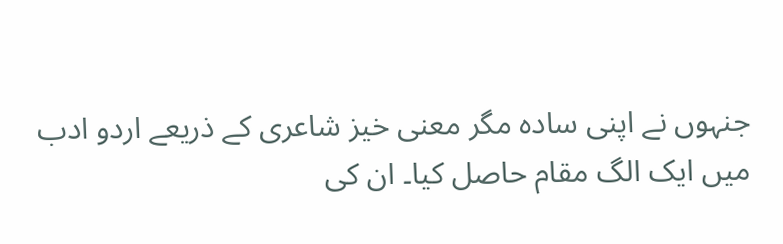جنہوں نے اپنی سادہ مگر معنی خیز شاعری کے ذریعے اردو ادب میں ایک الگ مقام حاصل کیا۔ ان کی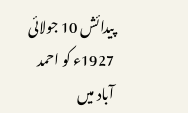پیدائش 10 جولائی 1927ء کو احمد آباد میں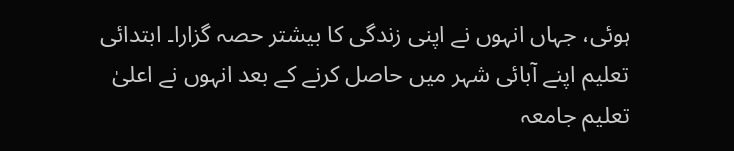ہوئی، جہاں انہوں نے اپنی زندگی کا بیشتر حصہ گزارا۔ ابتدائی تعلیم اپنے آبائی شہر میں حاصل کرنے کے بعد انہوں نے اعلیٰ تعلیم جامعہ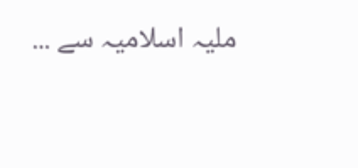ملیہ اسلامیہ سے ...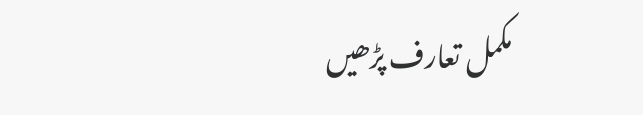مکمل تعارف پڑھیں